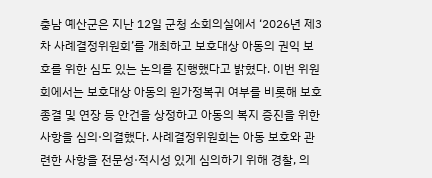충남 예산군은 지난 12일 군청 소회의실에서 ‘2026년 제3차 사례결정위원회’를 개최하고 보호대상 아동의 권익 보호를 위한 심도 있는 논의를 진행했다고 밝혔다. 이번 위원회에서는 보호대상 아동의 원가정복귀 여부를 비롯해 보호 종결 및 연장 등 안건을 상정하고 아동의 복지 증진을 위한 사항을 심의·의결했다. 사례결정위원회는 아동 보호와 관련한 사항을 전문성·적시성 있게 심의하기 위해 경찰, 의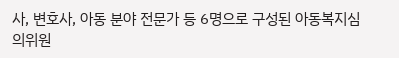사, 변호사, 아동 분야 전문가 등 6명으로 구성된 아동복지심의위원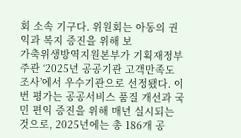회 소속 기구다. 위원회는 아동의 권익과 복지 증진을 위해 보
가축위생방역지원본부가 기획재정부 주관 ‘2025년 공공기관 고객만족도 조사’에서 우수기관으로 선정됐다. 이번 평가는 공공서비스 품질 개선과 국민 편익 증진을 위해 매년 실시되는 것으로, 2025년에는 총 186개 공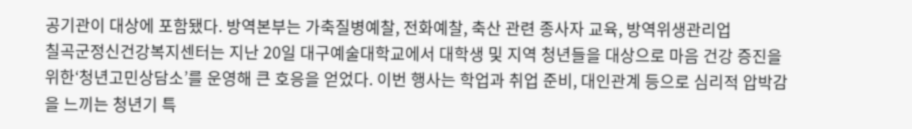공기관이 대상에 포함됐다. 방역본부는 가축질병예찰, 전화예찰, 축산 관련 종사자 교육, 방역위생관리업
칠곡군정신건강복지센터는 지난 20일 대구예술대학교에서 대학생 및 지역 청년들을 대상으로 마음 건강 증진을 위한‘청년고민상담소’를 운영해 큰 호응을 얻었다. 이번 행사는 학업과 취업 준비, 대인관계 등으로 심리적 압박감을 느끼는 청년기 특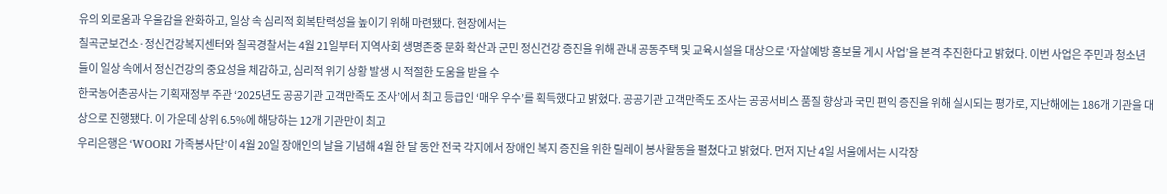유의 외로움과 우울감을 완화하고, 일상 속 심리적 회복탄력성을 높이기 위해 마련됐다. 현장에서는
칠곡군보건소·정신건강복지센터와 칠곡경찰서는 4월 21일부터 지역사회 생명존중 문화 확산과 군민 정신건강 증진을 위해 관내 공동주택 및 교육시설을 대상으로 ‘자살예방 홍보물 게시 사업’을 본격 추진한다고 밝혔다. 이번 사업은 주민과 청소년들이 일상 속에서 정신건강의 중요성을 체감하고, 심리적 위기 상황 발생 시 적절한 도움을 받을 수
한국농어촌공사는 기획재정부 주관 ‘2025년도 공공기관 고객만족도 조사’에서 최고 등급인 ‘매우 우수’를 획득했다고 밝혔다. 공공기관 고객만족도 조사는 공공서비스 품질 향상과 국민 편익 증진을 위해 실시되는 평가로, 지난해에는 186개 기관을 대상으로 진행됐다. 이 가운데 상위 6.5%에 해당하는 12개 기관만이 최고
우리은행은 ‘WOORI 가족봉사단’이 4월 20일 장애인의 날을 기념해 4월 한 달 동안 전국 각지에서 장애인 복지 증진을 위한 릴레이 봉사활동을 펼쳤다고 밝혔다. 먼저 지난 4일 서울에서는 시각장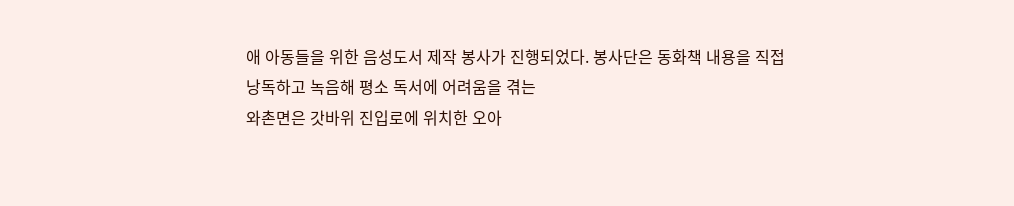애 아동들을 위한 음성도서 제작 봉사가 진행되었다. 봉사단은 동화책 내용을 직접 낭독하고 녹음해 평소 독서에 어려움을 겪는
와촌면은 갓바위 진입로에 위치한 오아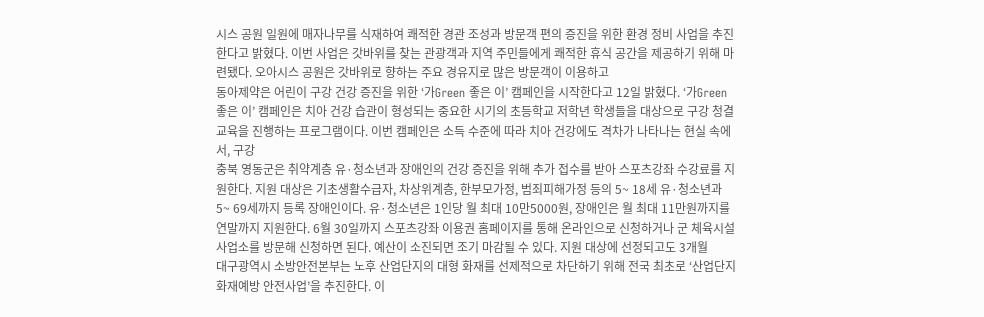시스 공원 일원에 매자나무를 식재하여 쾌적한 경관 조성과 방문객 편의 증진을 위한 환경 정비 사업을 추진한다고 밝혔다. 이번 사업은 갓바위를 찾는 관광객과 지역 주민들에게 쾌적한 휴식 공간을 제공하기 위해 마련됐다. 오아시스 공원은 갓바위로 향하는 주요 경유지로 많은 방문객이 이용하고
동아제약은 어린이 구강 건강 증진을 위한 ‘가Green 좋은 이’ 캠페인을 시작한다고 12일 밝혔다. ‘가Green 좋은 이’ 캠페인은 치아 건강 습관이 형성되는 중요한 시기의 초등학교 저학년 학생들을 대상으로 구강 청결 교육을 진행하는 프로그램이다. 이번 캠페인은 소득 수준에 따라 치아 건강에도 격차가 나타나는 현실 속에서, 구강
충북 영동군은 취약계층 유·청소년과 장애인의 건강 증진을 위해 추가 접수를 받아 스포츠강좌 수강료를 지원한다. 지원 대상은 기초생활수급자, 차상위계층, 한부모가정, 범죄피해가정 등의 5~ 18세 유·청소년과 5~ 69세까지 등록 장애인이다. 유·청소년은 1인당 월 최대 10만5000원, 장애인은 월 최대 11만원까지를 연말까지 지원한다. 6월 30일까지 스포츠강좌 이용권 홈페이지를 통해 온라인으로 신청하거나 군 체육시설사업소를 방문해 신청하면 된다. 예산이 소진되면 조기 마감될 수 있다. 지원 대상에 선정되고도 3개월
대구광역시 소방안전본부는 노후 산업단지의 대형 화재를 선제적으로 차단하기 위해 전국 최초로 ‘산업단지 화재예방 안전사업’을 추진한다. 이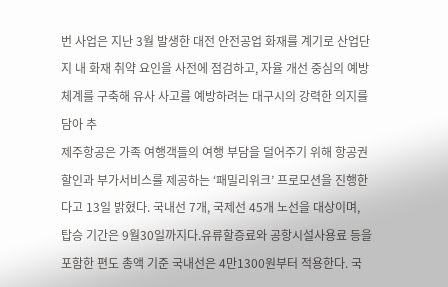번 사업은 지난 3월 발생한 대전 안전공업 화재를 계기로 산업단지 내 화재 취약 요인을 사전에 점검하고, 자율 개선 중심의 예방 체계를 구축해 유사 사고를 예방하려는 대구시의 강력한 의지를 담아 추
제주항공은 가족 여행객들의 여행 부담을 덜어주기 위해 항공권 할인과 부가서비스를 제공하는 ‘패밀리위크’ 프로모션을 진행한다고 13일 밝혔다. 국내선 7개, 국제선 45개 노선을 대상이며, 탑승 기간은 9월30일까지다.유류할증료와 공항시설사용료 등을 포함한 편도 총액 기준 국내선은 4만1300원부터 적용한다. 국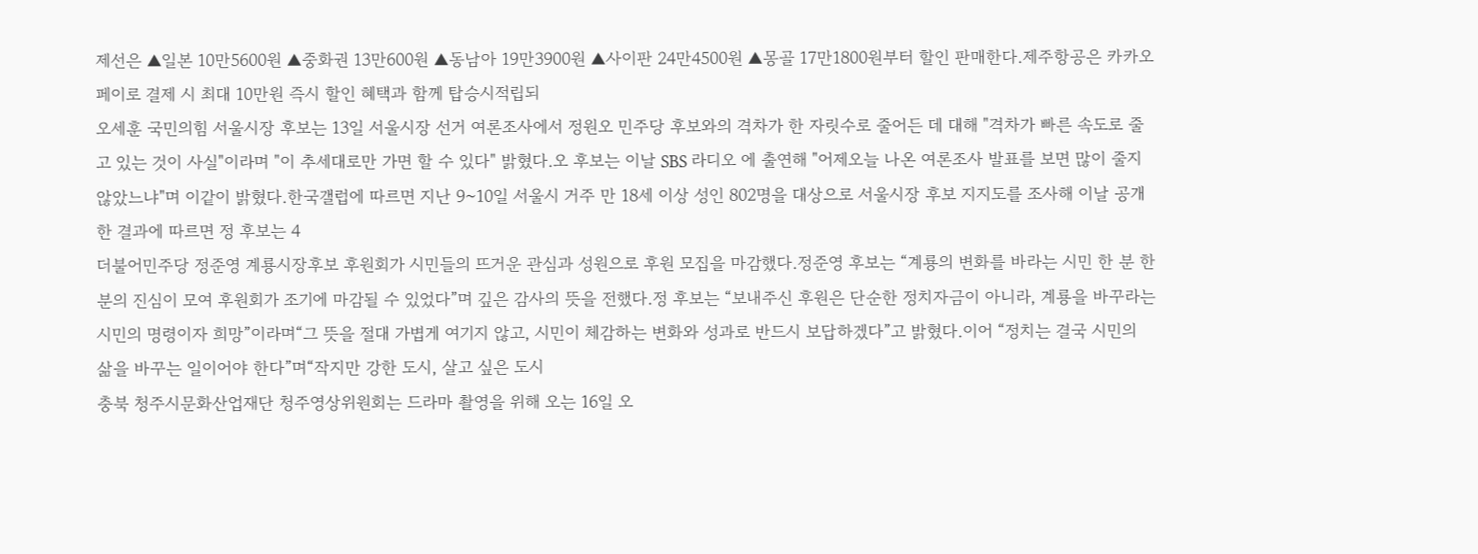제선은 ▲일본 10만5600원 ▲중화권 13만600원 ▲동남아 19만3900원 ▲사이판 24만4500원 ▲몽골 17만1800원부터 할인 판매한다.제주항공은 카카오페이로 결제 시 최대 10만원 즉시 할인 혜택과 함께 탑승시적립되
오세훈 국민의힘 서울시장 후보는 13일 서울시장 선거 여론조사에서 정원오 민주당 후보와의 격차가 한 자릿수로 줄어든 데 대해 "격차가 빠른 속도로 줄고 있는 것이 사실"이라며 "이 추세대로만 가면 할 수 있다" 밝혔다.오 후보는 이날 SBS 라디오 에 출연해 "어제오늘 나온 여론조사 발표를 보면 많이 줄지 않았느냐"며 이같이 밝혔다.한국갤럽에 따르면 지난 9~10일 서울시 거주 만 18세 이상 성인 802명을 대상으로 서울시장 후보 지지도를 조사해 이날 공개한 결과에 따르면 정 후보는 4
더불어민주당 정준영 계룡시장후보 후원회가 시민들의 뜨거운 관심과 성원으로 후원 모집을 마감했다.정준영 후보는 “계룡의 변화를 바라는 시민 한 분 한 분의 진심이 모여 후원회가 조기에 마감될 수 있었다”며 깊은 감사의 뜻을 전했다.정 후보는 “보내주신 후원은 단순한 정치자금이 아니라, 계룡을 바꾸라는 시민의 명령이자 희망”이라며“그 뜻을 절대 가볍게 여기지 않고, 시민이 체감하는 변화와 성과로 반드시 보답하겠다”고 밝혔다.이어 “정치는 결국 시민의 삶을 바꾸는 일이어야 한다”며“작지만 강한 도시, 살고 싶은 도시
충북 청주시문화산업재단 청주영상위원회는 드라마 촬영을 위해 오는 16일 오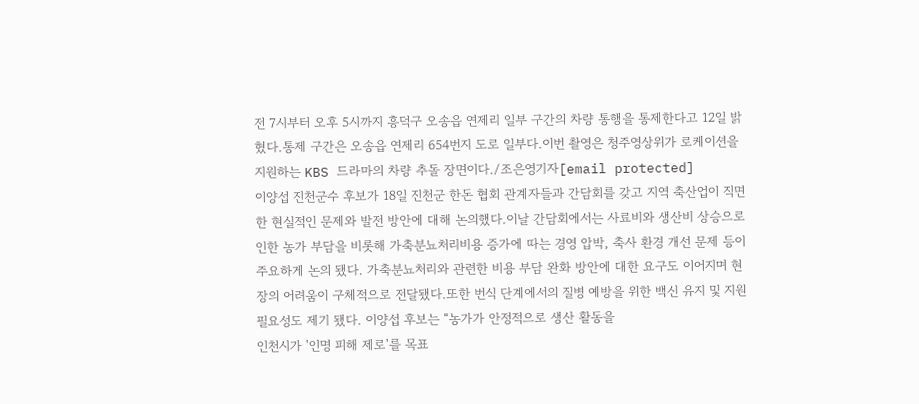전 7시부터 오후 5시까지 흥덕구 오송읍 연제리 일부 구간의 차량 통행을 통제한다고 12일 밝혔다.통제 구간은 오송읍 연제리 654번지 도로 일부다.이번 촬영은 청주영상위가 로케이션을 지원하는 KBS 드라마의 차량 추돌 장면이다./조은영기자[email protected]
이양섭 진천군수 후보가 18일 진천군 한돈 협회 관계자들과 간담회를 갖고 지역 축산업이 직면한 현실적인 문제와 발전 방안에 대해 논의했다.이날 간담회에서는 사료비와 생산비 상승으로 인한 농가 부담을 비롯해 가축분뇨처리비용 증가에 따는 경영 압박, 축사 환경 개선 문제 등이 주요하게 논의 됐다. 가축분뇨처리와 관련한 비용 부담 완화 방안에 대한 요구도 이어지며 현장의 어려움이 구체적으로 전달됐다.또한 번식 단계에서의 질병 예방을 위한 백신 유지 및 지원 필요성도 제기 됐다. 이양섭 후보는 “농가가 안정적으로 생산 활동을
인천시가 '인명 피해 제로'를 목표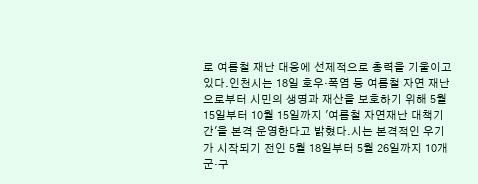로 여름철 재난 대응에 선제적으로 총력을 기울이고 있다.인천시는 18일 호우·폭염 등 여름철 자연 재난으로부터 시민의 생명과 재산을 보호하기 위해 5월 15일부터 10월 15일까지 '여름철 자연재난 대책기간'을 본격 운영한다고 밝혔다.시는 본격적인 우기가 시작되기 전인 5월 18일부터 5월 26일까지 10개 군·구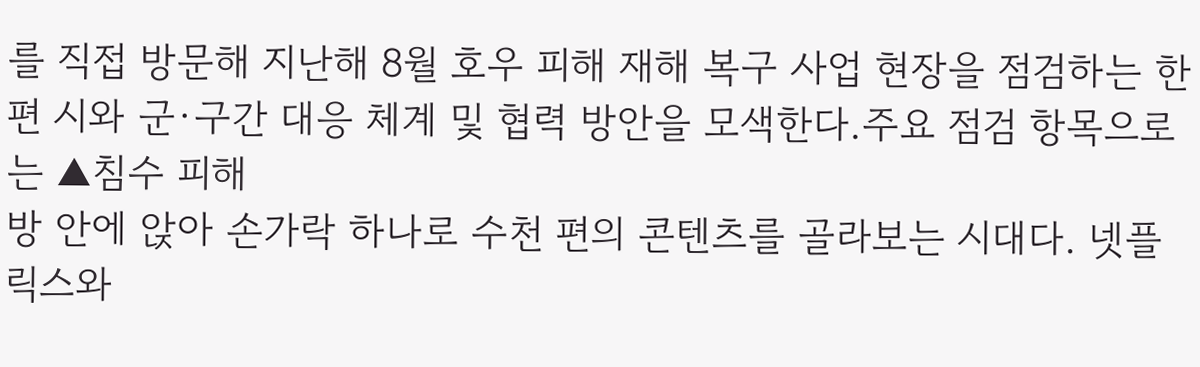를 직접 방문해 지난해 8월 호우 피해 재해 복구 사업 현장을 점검하는 한편 시와 군·구간 대응 체계 및 협력 방안을 모색한다.주요 점검 항목으로는 ▲침수 피해
방 안에 앉아 손가락 하나로 수천 편의 콘텐츠를 골라보는 시대다. 넷플릭스와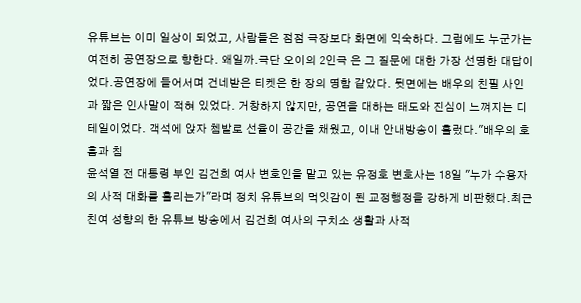유튜브는 이미 일상이 되었고, 사람들은 점점 극장보다 화면에 익숙하다. 그럼에도 누군가는 여전히 공연장으로 향한다. 왜일까.극단 오이의 2인극 은 그 질문에 대한 가장 선명한 대답이었다.공연장에 들어서며 건네받은 티켓은 한 장의 명함 같았다. 뒷면에는 배우의 친필 사인과 짧은 인사말이 적혀 있었다. 거창하지 않지만, 공연을 대하는 태도와 진심이 느껴지는 디테일이었다. 객석에 앉자 쳄발로 선율이 공간을 채웠고, 이내 안내방송이 흘렀다."배우의 호흡과 침
윤석열 전 대통령 부인 김건희 여사 변호인을 맡고 있는 유정호 변호사는 18일 "누가 수용자의 사적 대화를 흘리는가"라며 정치 유튜브의 먹잇감이 된 교정행정을 강하게 비판했다.최근 친여 성향의 한 유튜브 방송에서 김건희 여사의 구치소 생활과 사적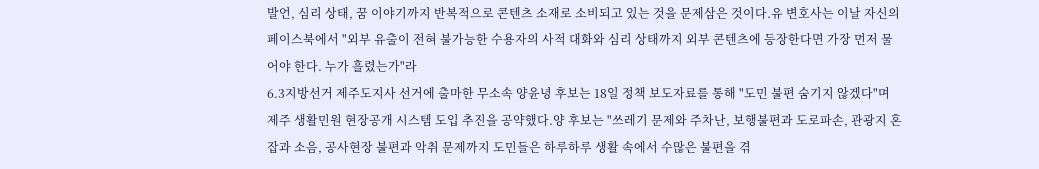발언, 심리 상태, 꿈 이야기까지 반복적으로 콘텐츠 소재로 소비되고 있는 것을 문제삼은 것이다.유 변호사는 이날 자신의 페이스북에서 "외부 유출이 전혀 불가능한 수용자의 사적 대화와 심리 상태까지 외부 콘텐츠에 등장한다면 가장 먼저 물어야 한다. 누가 흘렸는가"라
6.3지방선거 제주도지사 선거에 출마한 무소속 양윤녕 후보는 18일 정책 보도자료를 통해 "도민 불편 숨기지 않겠다"며 제주 생활민원 현장공개 시스템 도입 추진을 공약했다.양 후보는 "쓰레기 문제와 주차난, 보행불편과 도로파손, 관광지 혼잡과 소음, 공사현장 불편과 악취 문제까지 도민들은 하루하루 생활 속에서 수많은 불편을 겪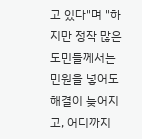고 있다"며 "하지만 정작 많은 도민들께서는 민원을 넣어도 해결이 늦어지고, 어디까지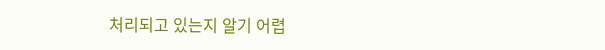처리되고 있는지 알기 어렵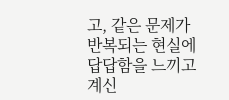고, 같은 문제가 반복되는 현실에 답답함을 느끼고 계신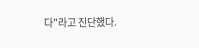다"라고 진단했다.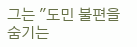그는 "도민 불편을 숨기는